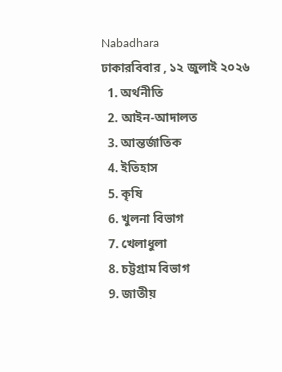Nabadhara
ঢাকারবিবার , ১২ জুলাই ২০২৬
  1. অর্থনীতি
  2. আইন-আদালত
  3. আন্তর্জাতিক
  4. ইতিহাস
  5. কৃষি
  6. খুলনা বিভাগ
  7. খেলাধুলা
  8. চট্টগ্রাম বিভাগ
  9. জাতীয়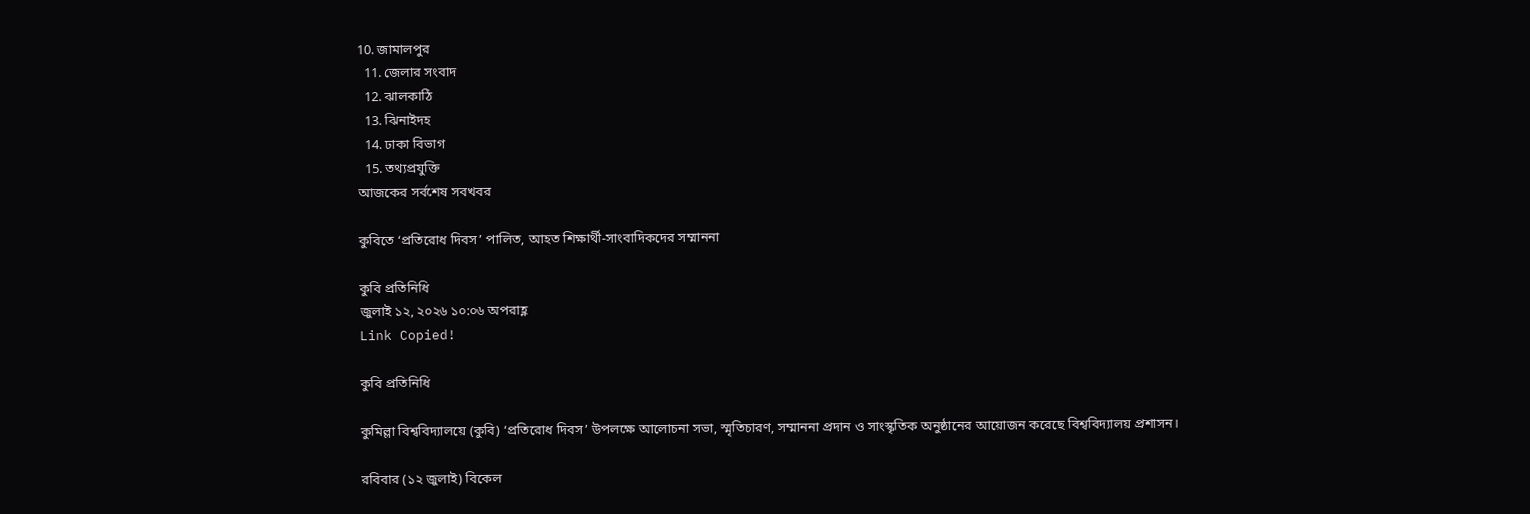10. জামালপুর
  11. জেলার সংবাদ
  12. ঝালকাঠি
  13. ঝিনাইদহ
  14. ঢাকা বিভাগ
  15. তথ্যপ্রযুক্তি
আজকের সর্বশেষ সবখবর

কুবিতে ‘প্রতিরোধ দিবস’ পালিত, আহত শিক্ষার্থী-সাংবাদিকদের সম্মাননা

কুবি প্রতিনিধি
জুলাই ১২, ২০২৬ ১০:০৬ অপরাহ্ণ
Link Copied!

কুবি প্রতিনিধি

কুমিল্লা বিশ্ববিদ্যালয়ে (কুবি) ‘প্রতিরোধ দিবস’ উপলক্ষে আলোচনা সভা, স্মৃতিচারণ, সম্মাননা প্রদান ও সাংস্কৃতিক অনুষ্ঠানের আয়োজন করেছে বিশ্ববিদ্যালয় প্রশাসন।

রবিবার (১২ জুলাই) বিকেল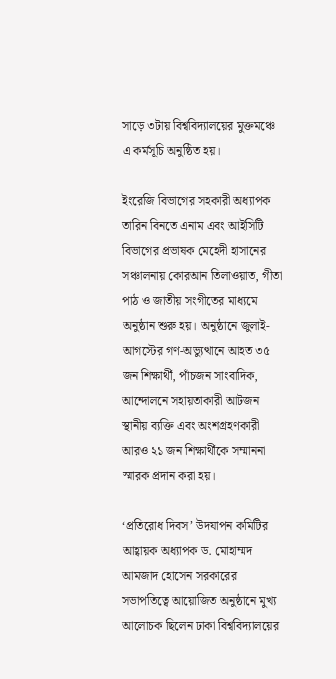সাড়ে ৩টায় বিশ্ববিদ্যালয়ের মুক্তমঞ্চে এ কর্মসূচি অনুষ্ঠিত হয়।

ইংরেজি বিভাগের সহকারী অধ্যাপক তারিন বিনতে এনাম এবং আইসিটি বিভাগের প্রভাষক মেহেদী হাসানের সঞ্চালনায় কোরআন তিলাওয়াত, গীতা পাঠ ও জাতীয় সংগীতের মাধ্যমে অনুষ্ঠান শুরু হয়। অনুষ্ঠানে জুলাই-আগস্টের গণ-অভ্যুত্থানে আহত ৩৫ জন শিক্ষার্থী, পাঁচজন সাংবাদিক, আন্দোলনে সহায়তাকারী আটজন স্থানীয় ব্যক্তি এবং অংশগ্রহণকারী আরও ২১ জন শিক্ষার্থীকে সম্মাননা স্মারক প্রদান করা হয়।

‘প্রতিরোধ দিবস’ উদযাপন কমিটির আহ্বায়ক অধ্যাপক ড. মোহাম্মদ আমজাদ হোসেন সরকারের সভাপতিত্বে আয়োজিত অনুষ্ঠানে মুখ্য আলোচক ছিলেন ঢাকা বিশ্ববিদ্যালয়ের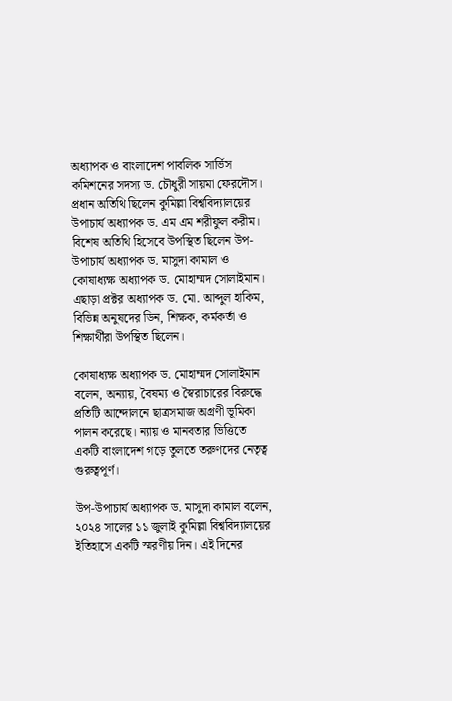অধ্যাপক ও বাংলাদেশ পাবলিক সার্ভিস কমিশনের সদস্য ড. চৌধুরী সায়মা ফেরদৌস। প্রধান অতিথি ছিলেন কুমিল্লা বিশ্ববিদ্যালয়ের উপাচার্য অধ্যাপক ড. এম এম শরীফুল করীম। বিশেষ অতিথি হিসেবে উপস্থিত ছিলেন উপ-উপাচার্য অধ্যাপক ড. মাসুদা কামাল ও কোষাধ্যক্ষ অধ্যাপক ড. মোহাম্মদ সোলাইমান। এছাড়া প্রক্টর অধ্যাপক ড. মো. আব্দুল হাকিম, বিভিন্ন অনুষদের ডিন, শিক্ষক, কর্মকর্তা ও শিক্ষার্থীরা উপস্থিত ছিলেন।

কোষাধ্যক্ষ অধ্যাপক ড. মোহাম্মদ সোলাইমান বলেন, অন্যায়, বৈষম্য ও স্বৈরাচারের বিরুদ্ধে প্রতিটি আন্দোলনে ছাত্রসমাজ অগ্রণী ভূমিকা পালন করেছে। ন্যায় ও মানবতার ভিত্তিতে একটি বাংলাদেশ গড়ে তুলতে তরুণদের নেতৃত্ব গুরুত্বপূর্ণ।

উপ-উপাচার্য অধ্যাপক ড. মাসুদা কামাল বলেন, ২০২৪ সালের ১১ জুলাই কুমিল্লা বিশ্ববিদ্যালয়ের ইতিহাসে একটি স্মরণীয় দিন। এই দিনের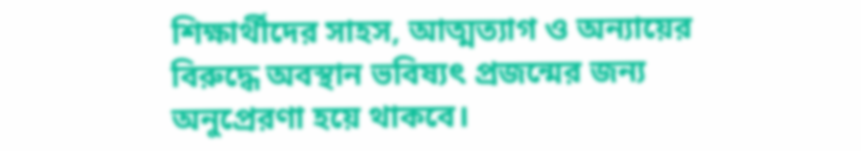শিক্ষার্থীদের সাহস, আত্মত্যাগ ও অন্যায়ের বিরুদ্ধে অবস্থান ভবিষ্যৎ প্রজন্মের জন্য অনুপ্রেরণা হয়ে থাকবে।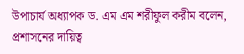উপাচার্য অধ্যাপক ড. এম এম শরীফুল করীম বলেন, প্রশাসনের দায়িত্ব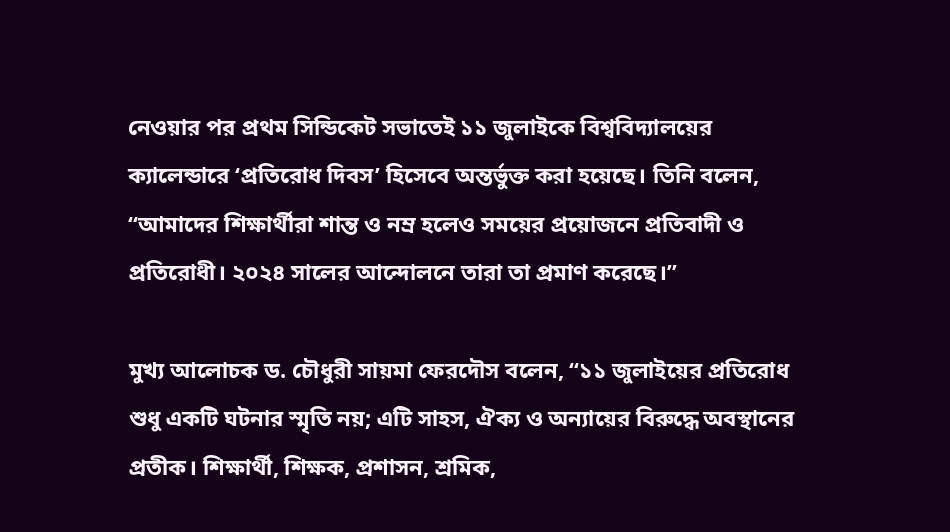নেওয়ার পর প্রথম সিন্ডিকেট সভাতেই ১১ জুলাইকে বিশ্ববিদ্যালয়ের ক্যালেন্ডারে ‘প্রতিরোধ দিবস’ হিসেবে অন্তর্ভুক্ত করা হয়েছে। তিনি বলেন, “আমাদের শিক্ষার্থীরা শান্ত ও নম্র হলেও সময়ের প্রয়োজনে প্রতিবাদী ও প্রতিরোধী। ২০২৪ সালের আন্দোলনে তারা তা প্রমাণ করেছে।”

মুখ্য আলোচক ড. চৌধুরী সায়মা ফেরদৌস বলেন, “১১ জুলাইয়ের প্রতিরোধ শুধু একটি ঘটনার স্মৃতি নয়; এটি সাহস, ঐক্য ও অন্যায়ের বিরুদ্ধে অবস্থানের প্রতীক। শিক্ষার্থী, শিক্ষক, প্রশাসন, শ্রমিক,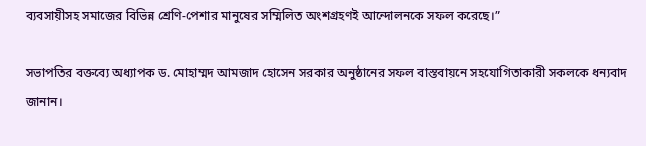ব্যবসায়ীসহ সমাজের বিভিন্ন শ্রেণি-পেশার মানুষের সম্মিলিত অংশগ্রহণই আন্দোলনকে সফল করেছে।”

সভাপতির বক্তব্যে অধ্যাপক ড. মোহাম্মদ আমজাদ হোসেন সরকার অনুষ্ঠানের সফল বাস্তবায়নে সহযোগিতাকারী সকলকে ধন্যবাদ জানান।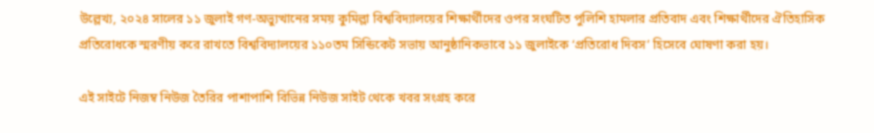উল্লেখ্য, ২০২৪ সালের ১১ জুলাই গণ-অভ্যুত্থানের সময় কুমিল্লা বিশ্ববিদ্যালয়ের শিক্ষার্থীদের ওপর সংঘটিত পুলিশি হামলার প্রতিবাদ এবং শিক্ষার্থীদের ঐতিহাসিক প্রতিরোধকে স্মরণীয় করে রাখতে বিশ্ববিদ্যালয়ের ১১০তম সিন্ডিকেট সভায় আনুষ্ঠানিকভাবে ১১ জুলাইকে ‘প্রতিরোধ দিবস’ হিসেবে ঘোষণা করা হয়।

এই সাইটে নিজম্ব নিউজ তৈরির পাশাপাশি বিভিন্ন নিউজ সাইট থেকে খবর সংগ্রহ করে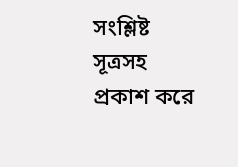সংশ্লিষ্ট সূত্রসহ প্রকাশ করে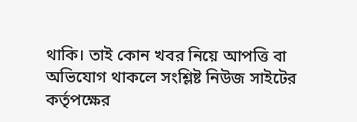থাকি। তাই কোন খবর নিয়ে আপত্তি বা অভিযোগ থাকলে সংশ্লিষ্ট নিউজ সাইটের কর্তৃপক্ষের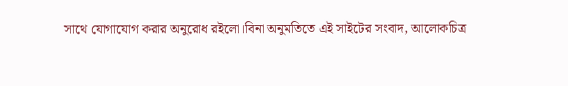সাথে যোগাযোগ করার অনুরোধ রইলো।বিনা অনুমতিতে এই সাইটের সংবাদ, আলোকচিত্র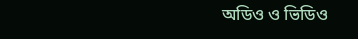অডিও ও ভিডিও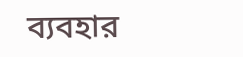ব্যবহার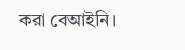করা বেআইনি।